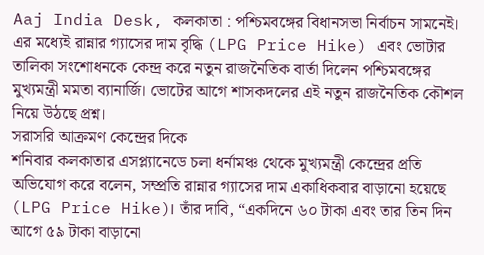Aaj India Desk, কলকাতা : পশ্চিমবঙ্গের বিধানসভা নির্বাচন সামনেই। এর মধ্যেই রান্নার গ্যাসের দাম বৃদ্ধি (LPG Price Hike) এবং ভোটার তালিকা সংশোধনকে কেন্দ্র করে নতুন রাজনৈতিক বার্তা দিলেন পশ্চিমবঙ্গের মুখ্যমন্ত্রী মমতা ব্যানার্জি। ভোটের আগে শাসকদলের এই নতুন রাজনৈতিক কৌশল নিয়ে উঠছে প্রশ্ন।
সরাসরি আক্রমণ কেন্দ্রের দিকে
শনিবার কলকাতার এসপ্ল্যানেডে চলা ধর্নামঞ্চ থেকে মুখ্যমন্ত্রী কেন্দ্রের প্রতি অভিযোগ করে বলেন, সম্প্রতি রান্নার গ্যাসের দাম একাধিকবার বাড়ানো হয়েছে (LPG Price Hike)। তাঁর দাবি, “একদিনে ৬০ টাকা এবং তার তিন দিন আগে ৫৯ টাকা বাড়ানো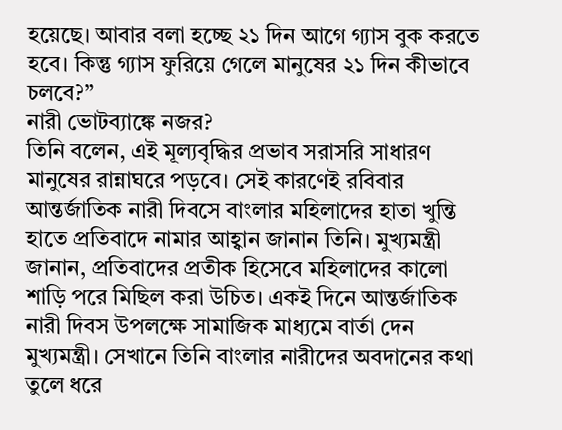হয়েছে। আবার বলা হচ্ছে ২১ দিন আগে গ্যাস বুক করতে হবে। কিন্তু গ্যাস ফুরিয়ে গেলে মানুষের ২১ দিন কীভাবে চলবে?”
নারী ভোটব্যাঙ্কে নজর?
তিনি বলেন, এই মূল্যবৃদ্ধির প্রভাব সরাসরি সাধারণ মানুষের রান্নাঘরে পড়বে। সেই কারণেই রবিবার আন্তর্জাতিক নারী দিবসে বাংলার মহিলাদের হাতা খুন্তি হাতে প্রতিবাদে নামার আহ্বান জানান তিনি। মুখ্যমন্ত্রী জানান, প্রতিবাদের প্রতীক হিসেবে মহিলাদের কালো শাড়ি পরে মিছিল করা উচিত। একই দিনে আন্তর্জাতিক নারী দিবস উপলক্ষে সামাজিক মাধ্যমে বার্তা দেন মুখ্যমন্ত্রী। সেখানে তিনি বাংলার নারীদের অবদানের কথা তুলে ধরে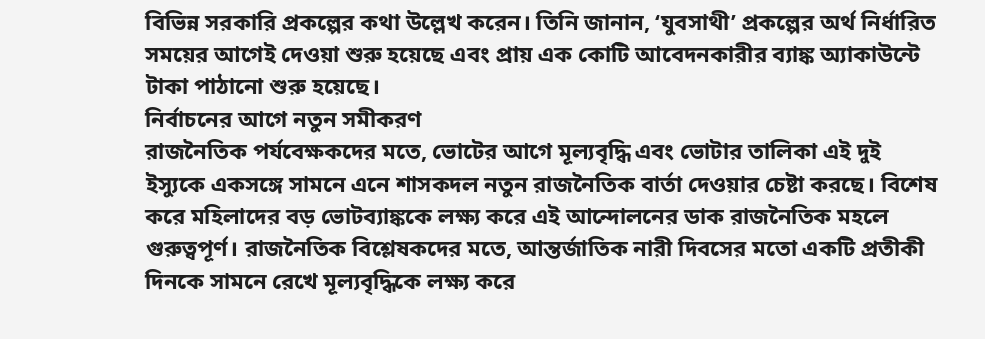বিভিন্ন সরকারি প্রকল্পের কথা উল্লেখ করেন। তিনি জানান, ‘যুবসাথী’ প্রকল্পের অর্থ নির্ধারিত সময়ের আগেই দেওয়া শুরু হয়েছে এবং প্রায় এক কোটি আবেদনকারীর ব্যাঙ্ক অ্যাকাউন্টে টাকা পাঠানো শুরু হয়েছে।
নির্বাচনের আগে নতুন সমীকরণ
রাজনৈতিক পর্যবেক্ষকদের মতে, ভোটের আগে মূল্যবৃদ্ধি এবং ভোটার তালিকা এই দুই ইস্যুকে একসঙ্গে সামনে এনে শাসকদল নতুন রাজনৈতিক বার্তা দেওয়ার চেষ্টা করছে। বিশেষ করে মহিলাদের বড় ভোটব্যাঙ্ককে লক্ষ্য করে এই আন্দোলনের ডাক রাজনৈতিক মহলে গুরুত্বপূর্ণ। রাজনৈতিক বিশ্লেষকদের মতে, আন্তর্জাতিক নারী দিবসের মতো একটি প্রতীকী দিনকে সামনে রেখে মূল্যবৃদ্ধিকে লক্ষ্য করে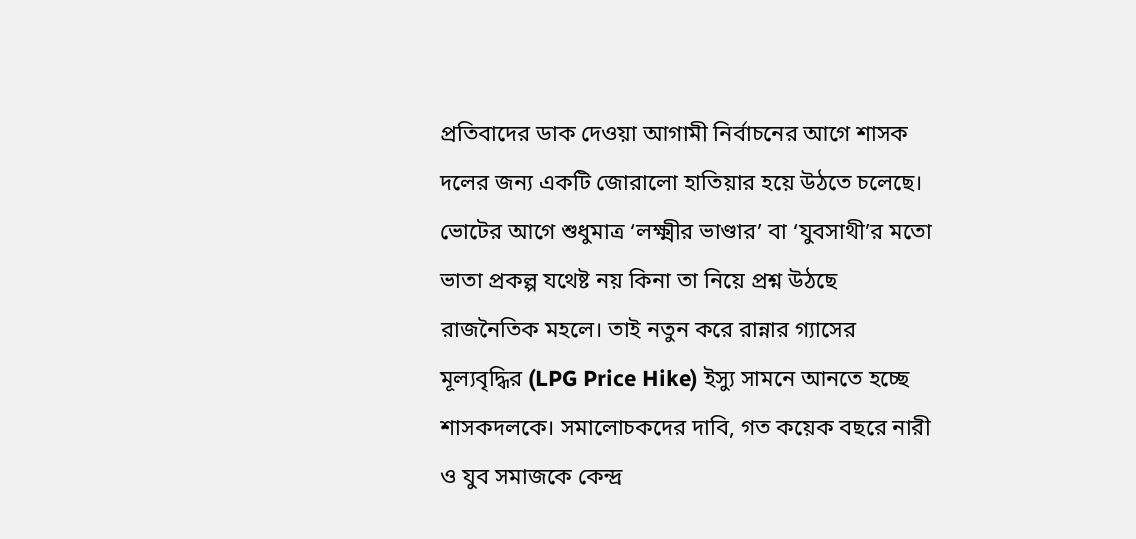প্রতিবাদের ডাক দেওয়া আগামী নির্বাচনের আগে শাসক দলের জন্য একটি জোরালো হাতিয়ার হয়ে উঠতে চলেছে।
ভোটের আগে শুধুমাত্র ‘লক্ষ্মীর ভাণ্ডার’ বা ‘যুবসাথী’র মতো ভাতা প্রকল্প যথেষ্ট নয় কিনা তা নিয়ে প্রশ্ন উঠছে রাজনৈতিক মহলে। তাই নতুন করে রান্নার গ্যাসের মূল্যবৃদ্ধির (LPG Price Hike) ইস্যু সামনে আনতে হচ্ছে শাসকদলকে। সমালোচকদের দাবি, গত কয়েক বছরে নারী ও যুব সমাজকে কেন্দ্র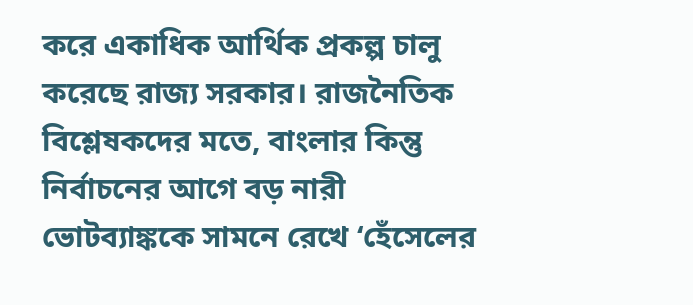করে একাধিক আর্থিক প্রকল্প চালু করেছে রাজ্য সরকার। রাজনৈতিক বিশ্লেষকদের মতে, বাংলার কিন্তু নির্বাচনের আগে বড় নারী ভোটব্যাঙ্ককে সামনে রেখে ‘হেঁসেলের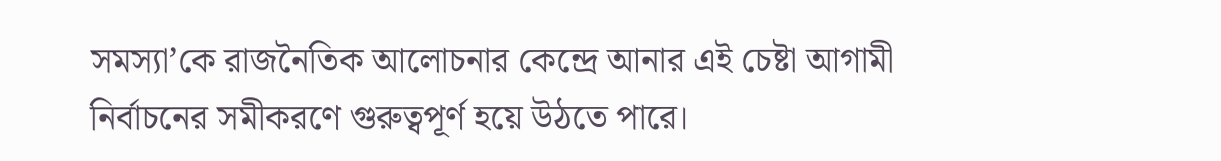সমস্যা’কে রাজনৈতিক আলোচনার কেন্দ্রে আনার এই চেষ্টা আগামী নির্বাচনের সমীকরণে গুরুত্বপূর্ণ হয়ে উঠতে পারে।